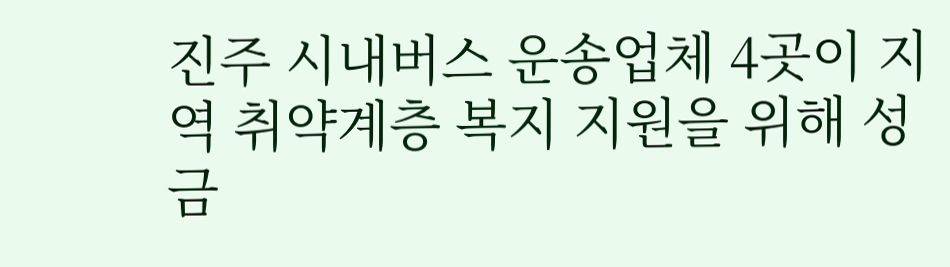진주 시내버스 운송업체 4곳이 지역 취약계층 복지 지원을 위해 성금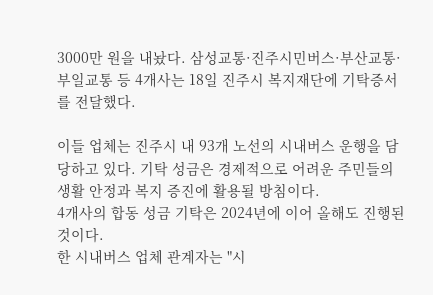3000만 원을 내놨다. 삼성교통·진주시민버스·부산교통·부일교통 등 4개사는 18일 진주시 복지재단에 기탁증서를 전달했다.

이들 업체는 진주시 내 93개 노선의 시내버스 운행을 담당하고 있다. 기탁 성금은 경제적으로 어려운 주민들의 생활 안정과 복지 증진에 활용될 방침이다.
4개사의 합동 성금 기탁은 2024년에 이어 올해도 진행된 것이다.
한 시내버스 업체 관계자는 "시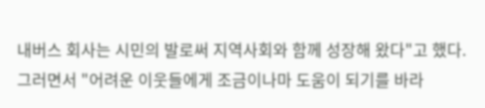내버스 회사는 시민의 발로써 지역사회와 함께 성장해 왔다"고 했다.
그러면서 "어려운 이웃들에게 조금이나마 도움이 되기를 바라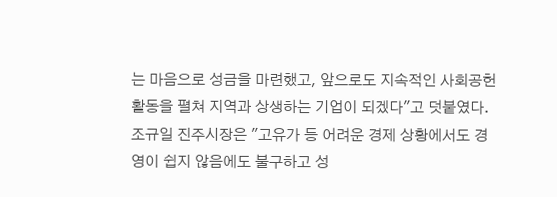는 마음으로 성금을 마련했고, 앞으로도 지속적인 사회공헌 활동을 펼쳐 지역과 상생하는 기업이 되겠다"고 덧붙였다.
조규일 진주시장은 "고유가 등 어려운 경제 상황에서도 경영이 쉽지 않음에도 불구하고 성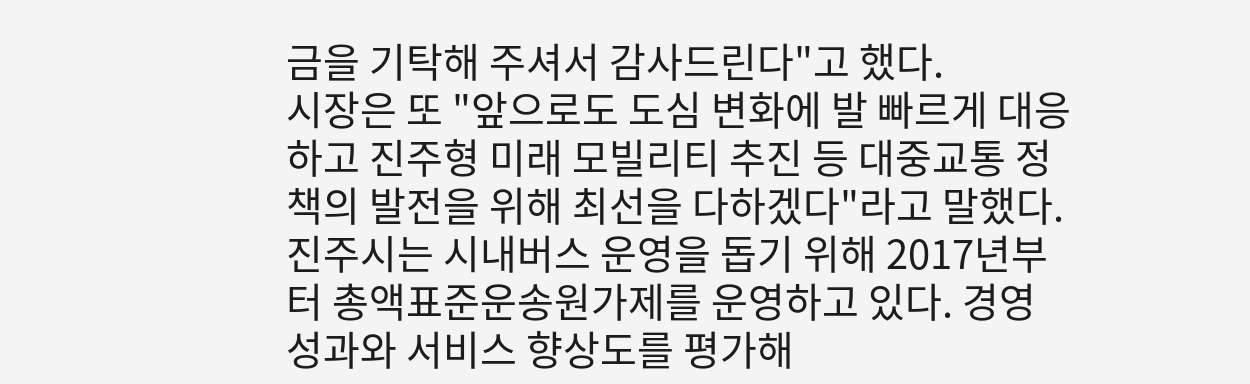금을 기탁해 주셔서 감사드린다"고 했다.
시장은 또 "앞으로도 도심 변화에 발 빠르게 대응하고 진주형 미래 모빌리티 추진 등 대중교통 정책의 발전을 위해 최선을 다하겠다"라고 말했다.
진주시는 시내버스 운영을 돕기 위해 2017년부터 총액표준운송원가제를 운영하고 있다. 경영 성과와 서비스 향상도를 평가해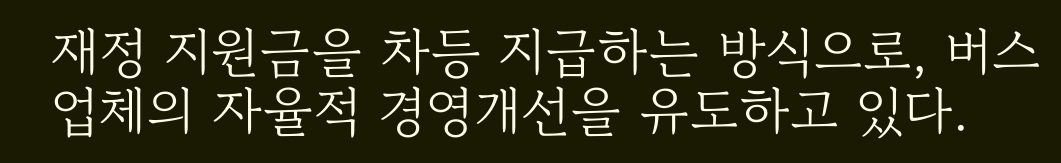재정 지원금을 차등 지급하는 방식으로, 버스 업체의 자율적 경영개선을 유도하고 있다.